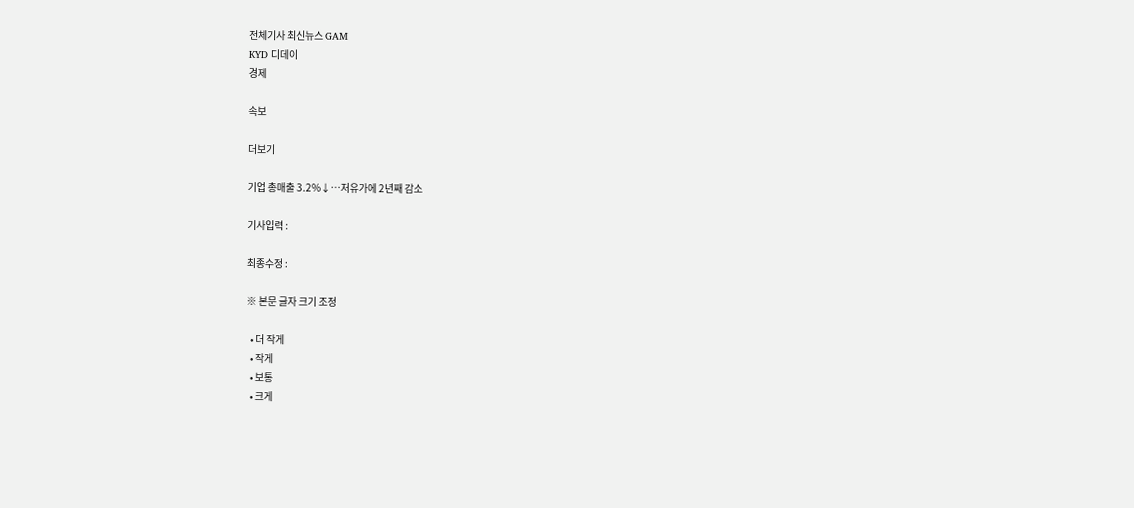전체기사 최신뉴스 GAM
KYD 디데이
경제

속보

더보기

기업 총매출 3.2%↓…저유가에 2년째 감소

기사입력 :

최종수정 :

※ 본문 글자 크기 조정

  • 더 작게
  • 작게
  • 보통
  • 크게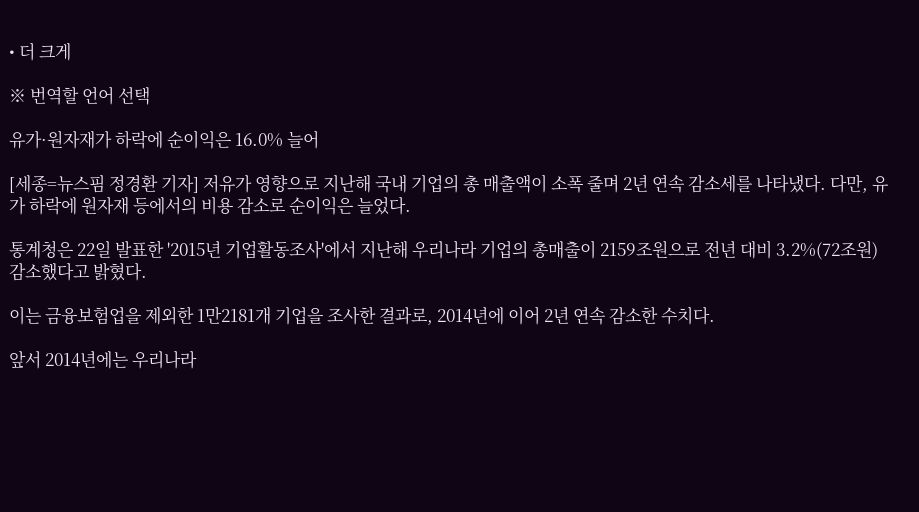• 더 크게

※ 번역할 언어 선택

유가·원자재가 하락에 순이익은 16.0% 늘어

[세종=뉴스핌 정경환 기자] 저유가 영향으로 지난해 국내 기업의 총 매출액이 소폭 줄며 2년 연속 감소세를 나타냈다. 다만, 유가 하락에 원자재 등에서의 비용 감소로 순이익은 늘었다.

통계청은 22일 발표한 '2015년 기업활동조사'에서 지난해 우리나라 기업의 총매출이 2159조원으로 전년 대비 3.2%(72조원) 감소했다고 밝혔다.

이는 금융보험업을 제외한 1만2181개 기업을 조사한 결과로, 2014년에 이어 2년 연속 감소한 수치다.

앞서 2014년에는 우리나라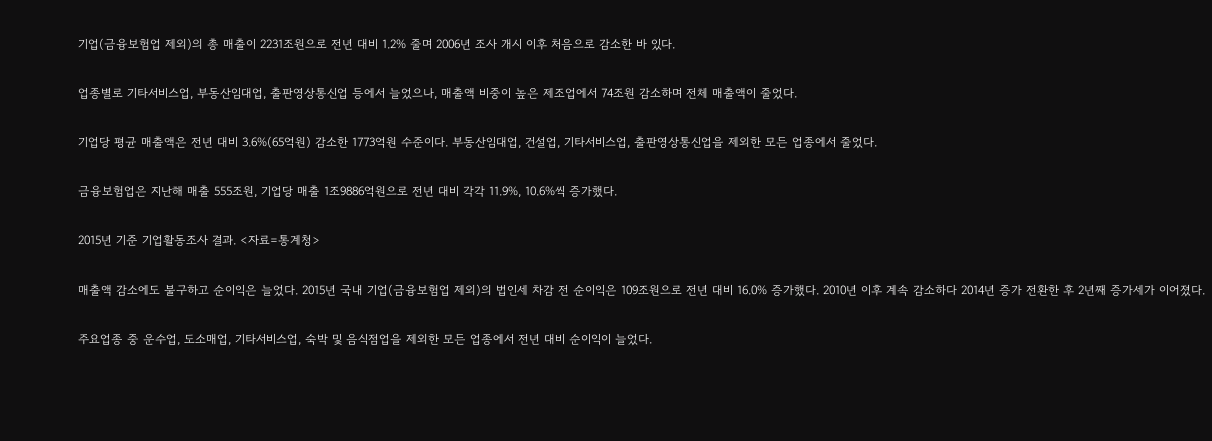기업(금융보험업 제외)의 총 매출이 2231조원으로 전년 대비 1.2% 줄며 2006년 조사 개시 이후 처음으로 감소한 바 있다.

업종별로 기타서비스업, 부동산임대업, 출판영상통신업 등에서 늘었으나, 매출액 비중이 높은 제조업에서 74조원 감소하며 전체 매출액이 줄었다.

기업당 평균 매출액은 전년 대비 3.6%(65억원) 감소한 1773억원 수준이다. 부동산임대업, 건설업, 기타서비스업, 출판영상통신업을 제외한 모든 업종에서 줄었다.

금융보험업은 지난해 매출 555조원, 기업당 매출 1조9886억원으로 전년 대비 각각 11.9%, 10.6%씩 증가했다.

2015년 기준 기업활동조사 결과. <자료=통계청>

매출액 감소에도 불구하고 순이익은 늘었다. 2015년 국내 기업(금융보험업 제외)의 법인세 차감 전 순이익은 109조원으로 전년 대비 16.0% 증가했다. 2010년 이후 계속 감소하다 2014년 증가 전환한 후 2년째 증가세가 이어졌다.

주요업종 중 운수업, 도소매업, 기타서비스업, 숙박 및 음식점업을 제외한 모든 업종에서 전년 대비 순이익이 늘었다.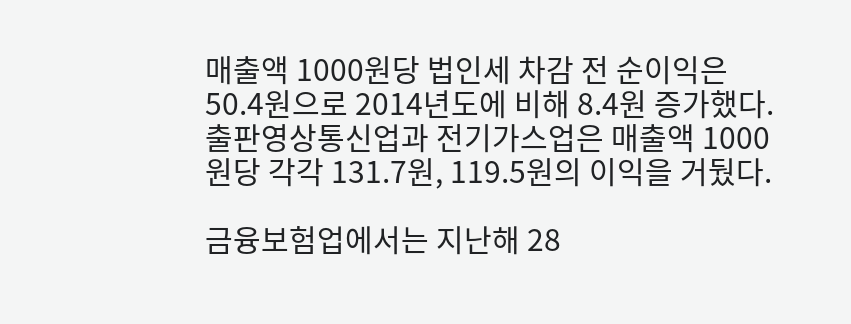매출액 1000원당 법인세 차감 전 순이익은 50.4원으로 2014년도에 비해 8.4원 증가했다. 출판영상통신업과 전기가스업은 매출액 1000원당 각각 131.7원, 119.5원의 이익을 거뒀다.

금융보험업에서는 지난해 28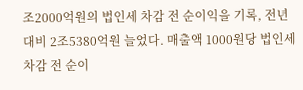조2000억원의 법인세 차감 전 순이익을 기록, 전년 대비 2조5380억원 늘었다. 매출액 1000원당 법인세 차감 전 순이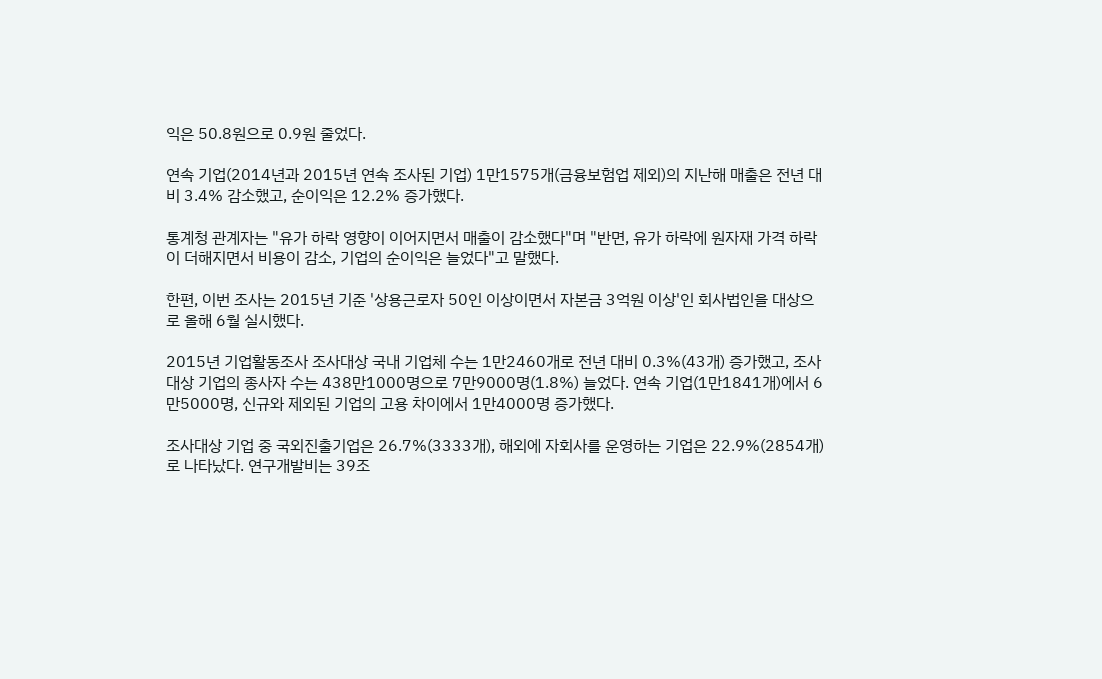익은 50.8원으로 0.9원 줄었다.

연속 기업(2014년과 2015년 연속 조사된 기업) 1만1575개(금융보험업 제외)의 지난해 매출은 전년 대비 3.4% 감소했고, 순이익은 12.2% 증가했다.

통계청 관계자는 "유가 하락 영향이 이어지면서 매출이 감소했다"며 "반면, 유가 하락에 원자재 가격 하락이 더해지면서 비용이 감소, 기업의 순이익은 늘었다"고 말했다.

한편, 이번 조사는 2015년 기준 '상용근로자 50인 이상이면서 자본금 3억원 이상'인 회사법인을 대상으로 올해 6월 실시했다.

2015년 기업활동조사 조사대상 국내 기업체 수는 1만2460개로 전년 대비 0.3%(43개) 증가했고, 조사대상 기업의 종사자 수는 438만1000명으로 7만9000명(1.8%) 늘었다. 연속 기업(1만1841개)에서 6만5000명, 신규와 제외된 기업의 고용 차이에서 1만4000명 증가했다.

조사대상 기업 중 국외진출기업은 26.7%(3333개), 해외에 자회사를 운영하는 기업은 22.9%(2854개)로 나타났다. 연구개발비는 39조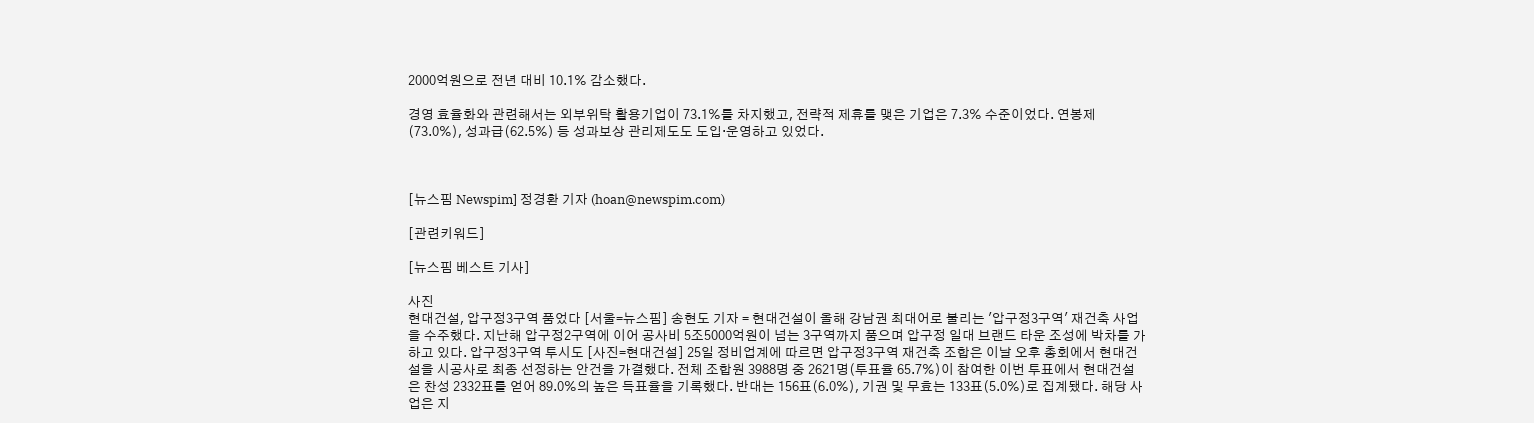2000억원으로 전년 대비 10.1% 감소했다.

경영 효율화와 관련해서는 외부위탁 활용기업이 73.1%를 차지했고, 전략적 제휴를 맺은 기업은 7.3% 수준이었다. 연봉제(73.0%), 성과급(62.5%) 등 성과보상 관리제도도 도입·운영하고 있었다.



[뉴스핌 Newspim] 정경환 기자 (hoan@newspim.com)

[관련키워드]

[뉴스핌 베스트 기사]

사진
현대건설, 압구정3구역 품었다 [서울=뉴스핌] 송현도 기자 = 현대건설이 올해 강남권 최대어로 불리는 '압구정3구역' 재건축 사업을 수주했다. 지난해 압구정2구역에 이어 공사비 5조5000억원이 넘는 3구역까지 품으며 압구정 일대 브랜드 타운 조성에 박차를 가하고 있다. 압구정3구역 투시도 [사진=현대건설] 25일 정비업계에 따르면 압구정3구역 재건축 조합은 이날 오후 총회에서 현대건설을 시공사로 최종 선정하는 안건을 가결했다. 전체 조합원 3988명 중 2621명(투표율 65.7%)이 참여한 이번 투표에서 현대건설은 찬성 2332표를 얻어 89.0%의 높은 득표율을 기록했다. 반대는 156표(6.0%), 기권 및 무효는 133표(5.0%)로 집계됐다. 해당 사업은 지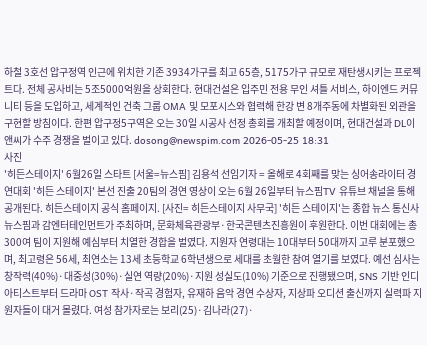하철 3호선 압구정역 인근에 위치한 기존 3934가구를 최고 65층, 5175가구 규모로 재탄생시키는 프로젝트다. 전체 공사비는 5조5000억원을 상회한다. 현대건설은 입주민 전용 무인 셔틀 서비스, 하이엔드 커뮤니티 등을 도입하고, 세계적인 건축 그룹 OMA 및 모포시스와 협력해 한강 변 8개주동에 차별화된 외관을 구현할 방침이다. 한편 압구정5구역은 오는 30일 시공사 선정 총회를 개최할 예정이며, 현대건설과 DL이앤씨가 수주 경쟁을 벌이고 있다. dosong@newspim.com 2026-05-25 18:31
사진
'히든스테이지' 6월26일 스타트 [서울=뉴스핌] 김용석 선임기자 = 올해로 4회째를 맞는 싱어송라이터 경연대회 '히든 스테이지' 본선 진출 20팀의 경연 영상이 오는 6월 26일부터 뉴스핌TV 유튜브 채널을 통해 공개된다. 히든스테이지 공식 홈페이지. [사진= 히든스테이지 사무국] '히든 스테이지'는 종합 뉴스 통신사 뉴스핌과 감엔터테인먼트가 주최하며, 문화체육관광부·한국콘텐츠진흥원이 후원한다. 이번 대회에는 총 300여 팀이 지원해 예심부터 치열한 경합을 벌였다. 지원자 연령대는 10대부터 50대까지 고루 분포했으며, 최고령은 56세, 최연소는 13세 초등학교 6학년생으로 세대를 초월한 참여 열기를 보였다. 예선 심사는 창작력(40%)·대중성(30%)·실연 역량(20%)·지원 성실도(10%) 기준으로 진행됐으며, SNS 기반 인디 아티스트부터 드라마 OST 작사·작곡 경험자, 유재하 음악 경연 수상자, 지상파 오디션 출신까지 실력파 지원자들이 대거 몰렸다. 여성 참가자로는 보리(25)·김나라(27)·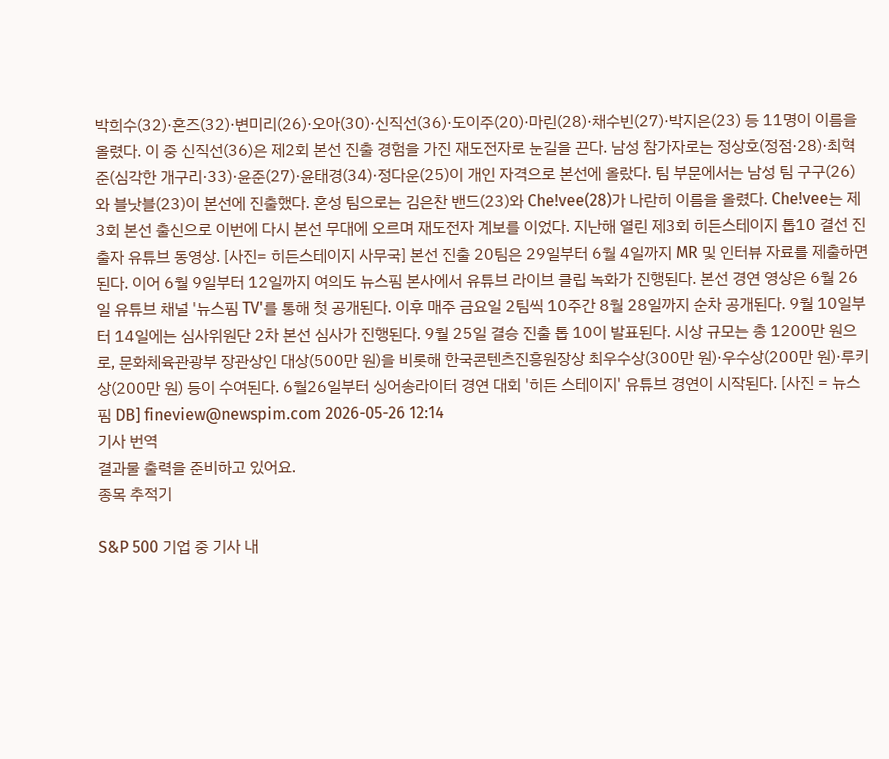박희수(32)·혼즈(32)·변미리(26)·오아(30)·신직선(36)·도이주(20)·마린(28)·채수빈(27)·박지은(23) 등 11명이 이름을 올렸다. 이 중 신직선(36)은 제2회 본선 진출 경험을 가진 재도전자로 눈길을 끈다. 남성 참가자로는 정상호(정점·28)·최혁준(심각한 개구리·33)·윤준(27)·윤태경(34)·정다운(25)이 개인 자격으로 본선에 올랐다. 팀 부문에서는 남성 팀 구구(26)와 블낫블(23)이 본선에 진출했다. 혼성 팀으로는 김은찬 밴드(23)와 Che!vee(28)가 나란히 이름을 올렸다. Che!vee는 제3회 본선 출신으로 이번에 다시 본선 무대에 오르며 재도전자 계보를 이었다. 지난해 열린 제3회 히든스테이지 톱10 결선 진출자 유튜브 동영상. [사진= 히든스테이지 사무국] 본선 진출 20팀은 29일부터 6월 4일까지 MR 및 인터뷰 자료를 제출하면 된다. 이어 6월 9일부터 12일까지 여의도 뉴스핌 본사에서 유튜브 라이브 클립 녹화가 진행된다. 본선 경연 영상은 6월 26일 유튜브 채널 '뉴스핌 TV'를 통해 첫 공개된다. 이후 매주 금요일 2팀씩 10주간 8월 28일까지 순차 공개된다. 9월 10일부터 14일에는 심사위원단 2차 본선 심사가 진행된다. 9월 25일 결승 진출 톱 10이 발표된다. 시상 규모는 총 1200만 원으로, 문화체육관광부 장관상인 대상(500만 원)을 비롯해 한국콘텐츠진흥원장상 최우수상(300만 원)·우수상(200만 원)·루키상(200만 원) 등이 수여된다. 6월26일부터 싱어송라이터 경연 대회 '히든 스테이지' 유튜브 경연이 시작된다. [사진 = 뉴스핌 DB] fineview@newspim.com 2026-05-26 12:14
기사 번역
결과물 출력을 준비하고 있어요.
종목 추적기

S&P 500 기업 중 기사 내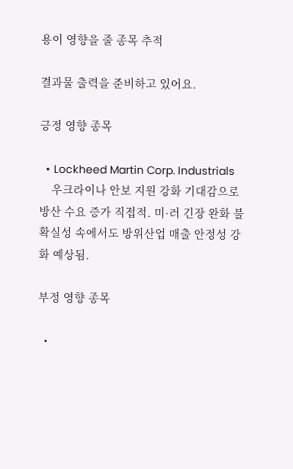용이 영향을 줄 종목 추적

결과물 출력을 준비하고 있어요.

긍정 영향 종목

  • Lockheed Martin Corp. Industrials
    우크라이나 안보 지원 강화 기대감으로 방산 수요 증가 직접적. 미·러 긴장 완화 불확실성 속에서도 방위산업 매출 안정성 강화 예상됨.

부정 영향 종목

  •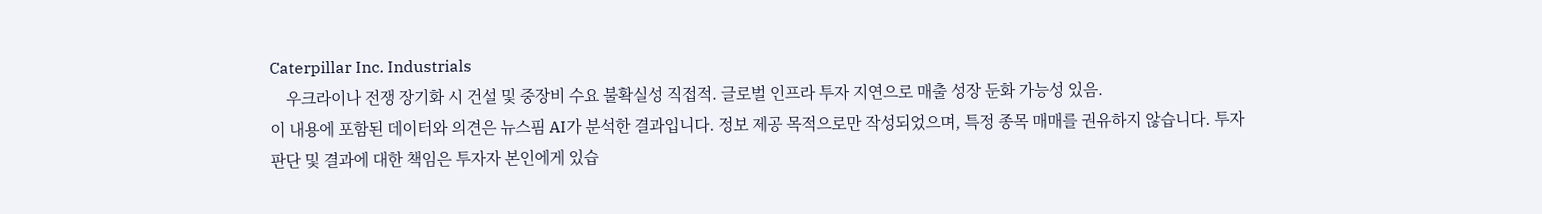Caterpillar Inc. Industrials
    우크라이나 전쟁 장기화 시 건설 및 중장비 수요 불확실성 직접적. 글로벌 인프라 투자 지연으로 매출 성장 둔화 가능성 있음.
이 내용에 포함된 데이터와 의견은 뉴스핌 AI가 분석한 결과입니다. 정보 제공 목적으로만 작성되었으며, 특정 종목 매매를 권유하지 않습니다. 투자 판단 및 결과에 대한 책임은 투자자 본인에게 있습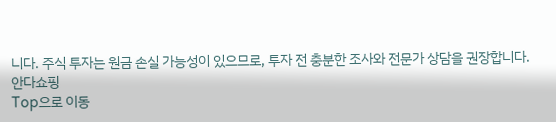니다. 주식 투자는 원금 손실 가능성이 있으므로, 투자 전 충분한 조사와 전문가 상담을 권장합니다.
안다쇼핑
Top으로 이동